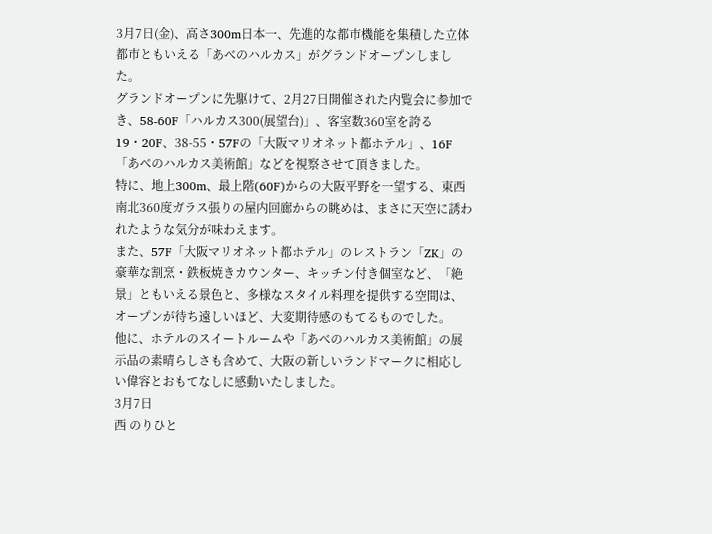3月7日(金)、高さ300m日本一、先進的な都市機能を集積した立体都市ともいえる「あべのハルカス」がグランドオープンしました。
グランドオープンに先駆けて、2月27日開催された内覧会に参加でき、58-60F「ハルカス300(展望台)」、客室数360室を誇る19・20F、38-55・57Fの「大阪マリオネット都ホテル」、16F「あべのハルカス美術館」などを視察させて頂きました。
特に、地上300m、最上階(60F)からの大阪平野を一望する、東西南北360度ガラス張りの屋内回廊からの眺めは、まさに天空に誘われたような気分が味わえます。
また、57F「大阪マリオネット都ホテル」のレストラン「ZK」の豪華な割烹・鉄板焼きカウンター、キッチン付き個室など、「絶景」ともいえる景色と、多様なスタイル料理を提供する空間は、オープンが待ち遠しいほど、大変期待感のもてるものでした。
他に、ホテルのスイートルームや「あべのハルカス美術館」の展示品の素晴らしさも含めて、大阪の新しいランドマークに相応しい偉容とおもてなしに感動いたしました。
3月7日
西 のりひと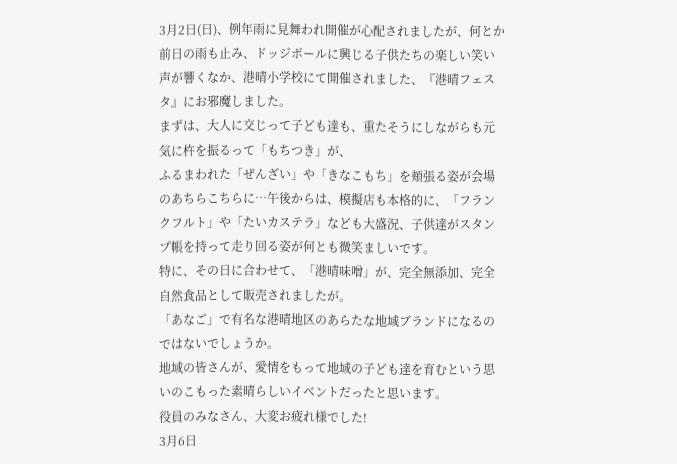3月2日(日)、例年雨に見舞われ開催が心配されましたが、何とか前日の雨も止み、ドッジボールに興じる子供たちの楽しい笑い声が響くなか、港晴小学校にて開催されました、『港晴フェスタ』にお邪魔しました。
まずは、大人に交じって子ども達も、重たそうにしながらも元気に杵を振るって「もちつき」が、
ふるまわれた「ぜんざい」や「きなこもち」を頬張る姿が会場のあちらこちらに…午後からは、模擬店も本格的に、「フランクフルト」や「たいカステラ」なども大盛況、子供達がスタンプ帳を持って走り回る姿が何とも微笑ましいです。
特に、その日に合わせて、「港晴味噌」が、完全無添加、完全自然食品として販売されましたが。
「あなご」で有名な港晴地区のあらたな地域ブランドになるのではないでしょうか。
地域の皆さんが、愛情をもって地域の子ども達を育むという思いのこもった素晴らしいイベントだったと思います。
役員のみなさん、大変お疲れ様でした!
3月6日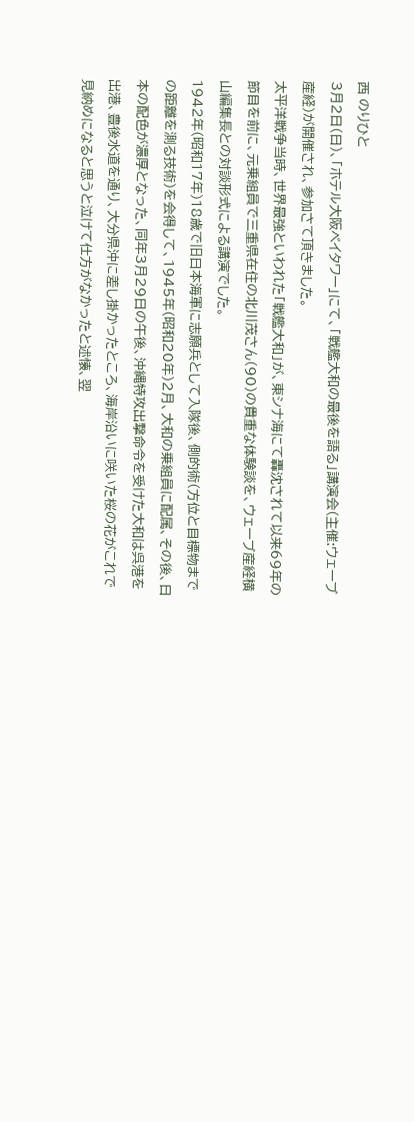西 のりひと
3月2日(日)、「ホテル大阪ベイタワー」にて、「戦艦大和の最後を語る」講演会(主催:ウェーブ産経)が開催され、参加さて頂きました。
太平洋戦争当時、世界最強といわれた「戦艦大和」が、東シナ海にて轟沈されて以来69年の節目を前に、元乗組員で三重県在住の北川茂さん(90)の貴重な体験談を、ウェーブ産経横山編集長との対談形式による講演でした。
1942年(昭和17年)18歳で旧日本海軍に志願兵として入隊後、側的術(方位と目標物までの距離を測る技術)を会得して、1945年(昭和20年)2月、大和の乗組員に配属、その後、日本の配色が濃厚となった、同年3月29日の午後、沖縄特攻出撃命令を受けた大和は呉港を出港、豊後水道を通り、大分県沖に差し掛かったところ、海岸沿いに咲いた桜の花がこれで見納めになると思うと泣けて仕方がなかったと述懐、翌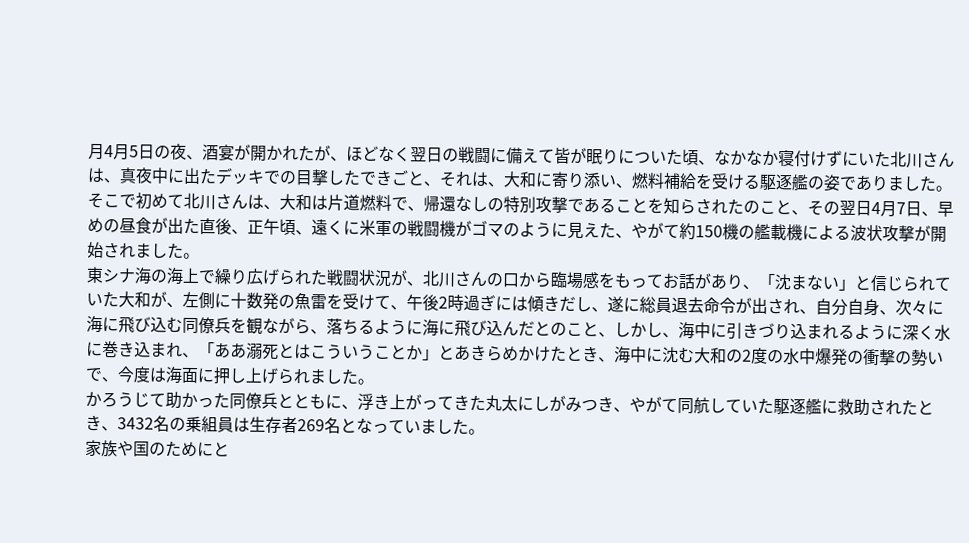月4月5日の夜、酒宴が開かれたが、ほどなく翌日の戦闘に備えて皆が眠りについた頃、なかなか寝付けずにいた北川さんは、真夜中に出たデッキでの目撃したできごと、それは、大和に寄り添い、燃料補給を受ける駆逐艦の姿でありました。
そこで初めて北川さんは、大和は片道燃料で、帰還なしの特別攻撃であることを知らされたのこと、その翌日4月7日、早めの昼食が出た直後、正午頃、遠くに米軍の戦闘機がゴマのように見えた、やがて約150機の艦載機による波状攻撃が開始されました。
東シナ海の海上で繰り広げられた戦闘状況が、北川さんの口から臨場感をもってお話があり、「沈まない」と信じられていた大和が、左側に十数発の魚雷を受けて、午後2時過ぎには傾きだし、遂に総員退去命令が出され、自分自身、次々に海に飛び込む同僚兵を観ながら、落ちるように海に飛び込んだとのこと、しかし、海中に引きづり込まれるように深く水に巻き込まれ、「ああ溺死とはこういうことか」とあきらめかけたとき、海中に沈む大和の2度の水中爆発の衝撃の勢いで、今度は海面に押し上げられました。
かろうじて助かった同僚兵とともに、浮き上がってきた丸太にしがみつき、やがて同航していた駆逐艦に救助されたとき、3432名の乗組員は生存者269名となっていました。
家族や国のためにと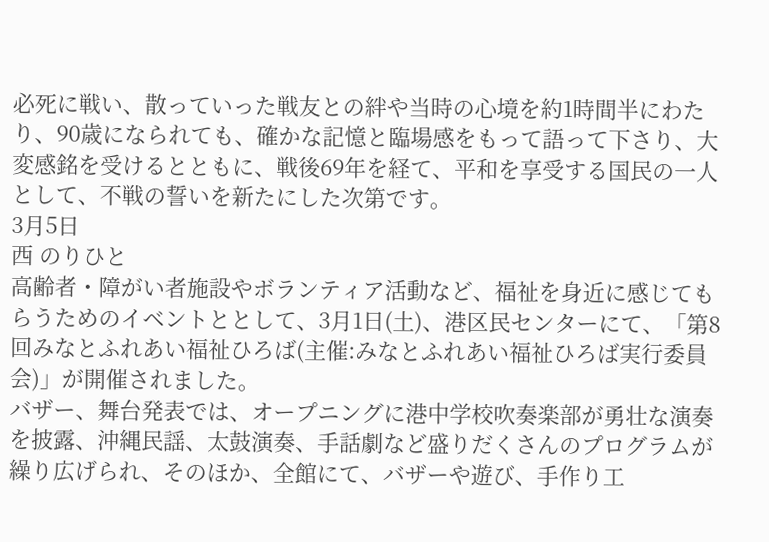必死に戦い、散っていった戦友との絆や当時の心境を約1時間半にわたり、90歳になられても、確かな記憶と臨場感をもって語って下さり、大変感銘を受けるとともに、戦後69年を経て、平和を享受する国民の一人として、不戦の誓いを新たにした次第です。
3月5日
西 のりひと
高齢者・障がい者施設やボランティア活動など、福祉を身近に感じてもらうためのイベントととして、3月1日(土)、港区民センターにて、「第8回みなとふれあい福祉ひろば(主催:みなとふれあい福祉ひろば実行委員会)」が開催されました。
バザー、舞台発表では、オープニングに港中学校吹奏楽部が勇壮な演奏を披露、沖縄民謡、太鼓演奏、手話劇など盛りだくさんのプログラムが繰り広げられ、そのほか、全館にて、バザーや遊び、手作り工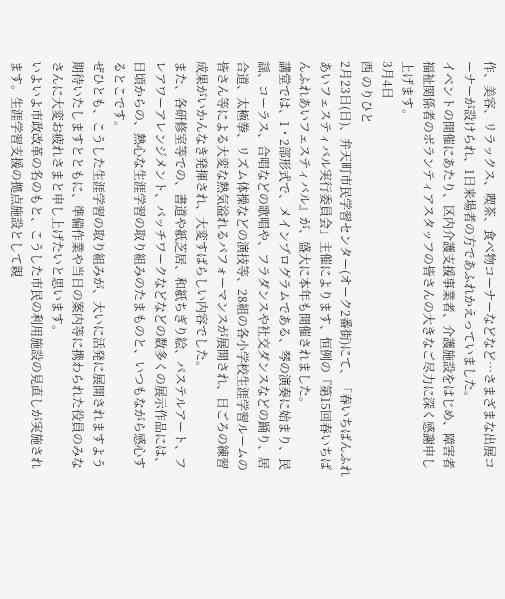作、美容、リラックス、喫茶、食べ物コーナーなどなど…さまざまな出展コーナーが設けられ、1日来場者の方であふれかえっていました。
イベントの開催にあたり、区内介護支援事業者、介護施設をはじめ、障害者福祉関係者のボランティアスタッフの皆さんの大きなご尽力に深く感謝申し上げます。
3月4日
西 のりひと
2月23日(日)、弁天町市民学習センター(オーク2番街)にて、「春いちばんふれあいフェスティバル実行委員会」主催によります、恒例の『第15回春いちばんふれあいフェスティバル』が、盛大に本年も開催されました。
講堂では、1・2部形式で、メインプログラムである、琴の演奏に始まり、民謡、コーラス、合唱などの歌唱や、フラダンスや社交ダンスなどの踊り、居合道、太極拳、リズム体操などの演技等、28組の各小学校生涯学習ルームの皆さん等による大変な熱気溢れるパフォーマンスが展開され、日ごろの練習成果がいかんなき発揮され、大変すばらしい内容でした。
また、各研修室等での、書道や紙芝居、和紙ちぎり絵、パステルアート、フレアワーアレンジメント、パッチワークなどなどの数多くの展示作品には、日頃からの、熱心な生涯学習の取り組みのたまものと、いつもながら感心するとこです。
ぜひとも、こうした生涯学習の取り組みが、大いに活発に展開されますよう期待いたしますとともに、準備作業や当日の案内等に携わられた役員のみなさんに大変お疲れさまと申し上げたいと思います。
いよいよ市政改革の名のもと、こうした市民の利用施設の見直しが実施されます。生涯学習支援の拠点施設として親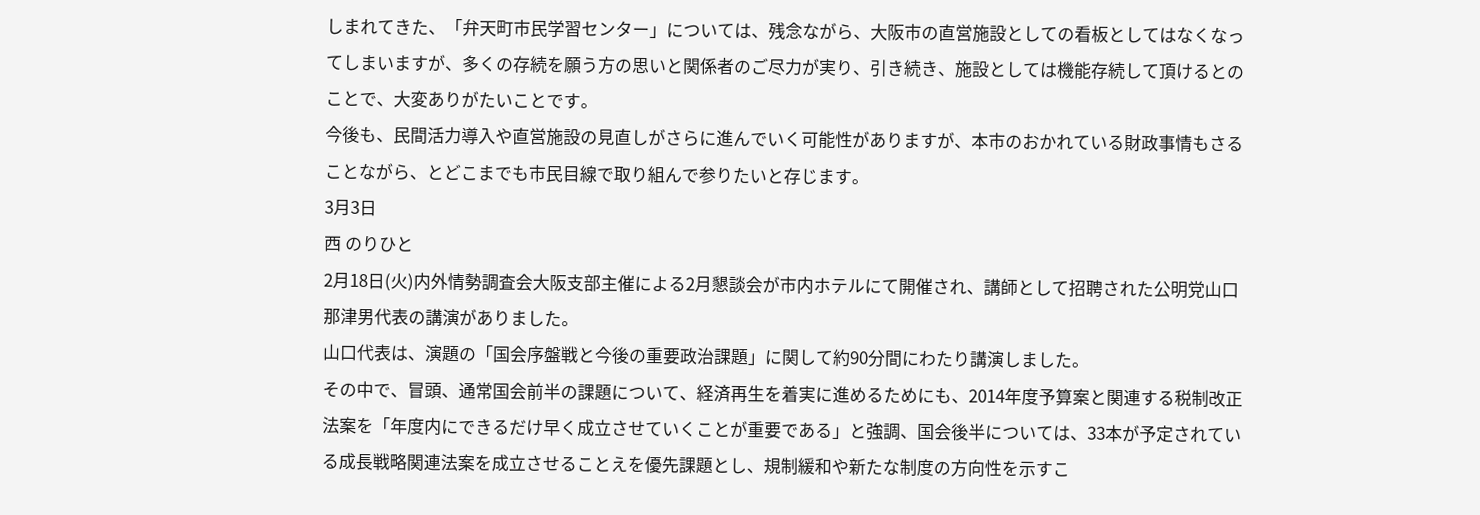しまれてきた、「弁天町市民学習センター」については、残念ながら、大阪市の直営施設としての看板としてはなくなってしまいますが、多くの存続を願う方の思いと関係者のご尽力が実り、引き続き、施設としては機能存続して頂けるとのことで、大変ありがたいことです。
今後も、民間活力導入や直営施設の見直しがさらに進んでいく可能性がありますが、本市のおかれている財政事情もさることながら、とどこまでも市民目線で取り組んで参りたいと存じます。
3月3日
西 のりひと
2月18日(火)内外情勢調査会大阪支部主催による2月懇談会が市内ホテルにて開催され、講師として招聘された公明党山口那津男代表の講演がありました。
山口代表は、演題の「国会序盤戦と今後の重要政治課題」に関して約90分間にわたり講演しました。
その中で、冒頭、通常国会前半の課題について、経済再生を着実に進めるためにも、2014年度予算案と関連する税制改正法案を「年度内にできるだけ早く成立させていくことが重要である」と強調、国会後半については、33本が予定されている成長戦略関連法案を成立させることえを優先課題とし、規制緩和や新たな制度の方向性を示すこ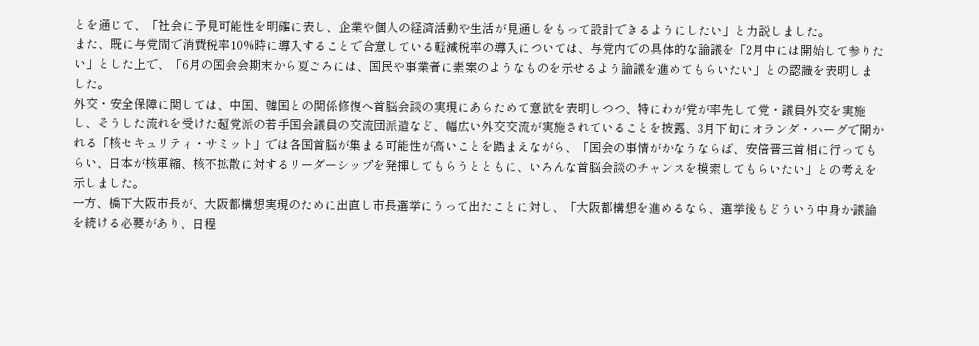とを通じて、「社会に予見可能性を明確に表し、企業や個人の経済活動や生活が見通しをもって設計できるようにしたい」と力説しました。
また、既に与党間で消費税率10%時に導入することで合意している軽減税率の導入については、与党内での具体的な論議を「2月中には開始して参りたい」とした上で、「6月の国会会期末から夏ごろには、国民や事業者に素案のようなものを示せるよう論議を進めてもらいたい」との認識を表明しました。
外交・安全保障に関しては、中国、韓国との関係修復へ首脳会談の実現にあらためて意欲を表明しつつ、特にわが党が率先して党・議員外交を実施し、そうした流れを受けた超党派の若手国会議員の交流団派遣など、幅広い外交交流が実施されていることを披露、3月下旬にオランダ・ハーグで開かれる「核セキュリティ・サミット」では各国首脳が集まる可能性が高いことを踏まえながら、「国会の事情がかなうならば、安倍晋三首相に行ってもらい、日本が核軍縮、核不拡散に対するリーダーシップを発揮してもらうとともに、いろんな首脳会談のチャンスを模索してもらいたい」との考えを示しました。
一方、橋下大阪市長が、大阪都構想実現のために出直し市長選挙にうって出たことに対し、「大阪都構想を進めるなら、選挙後もどういう中身か議論を続ける必要があり、日程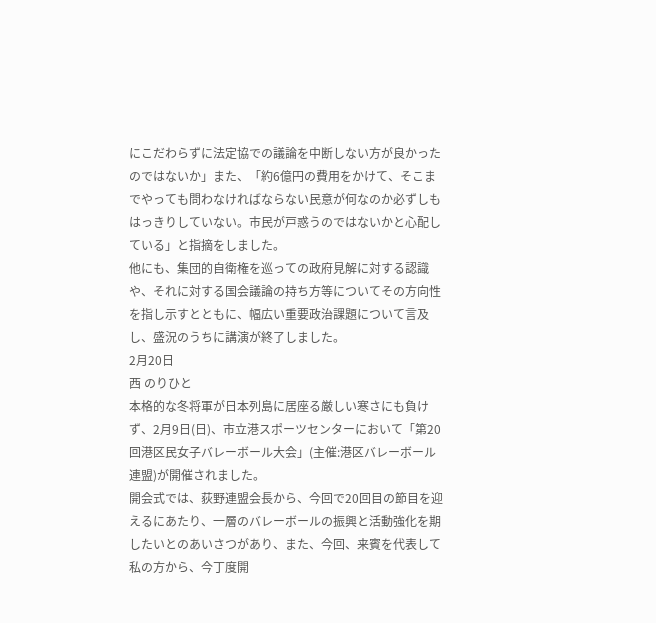にこだわらずに法定協での議論を中断しない方が良かったのではないか」また、「約6億円の費用をかけて、そこまでやっても問わなければならない民意が何なのか必ずしもはっきりしていない。市民が戸惑うのではないかと心配している」と指摘をしました。
他にも、集団的自衛権を巡っての政府見解に対する認識や、それに対する国会議論の持ち方等についてその方向性を指し示すとともに、幅広い重要政治課題について言及し、盛況のうちに講演が終了しました。
2月20日
西 のりひと
本格的な冬将軍が日本列島に居座る厳しい寒さにも負けず、2月9日(日)、市立港スポーツセンターにおいて「第20回港区民女子バレーボール大会」(主催:港区バレーボール連盟)が開催されました。
開会式では、荻野連盟会長から、今回で20回目の節目を迎えるにあたり、一層のバレーボールの振興と活動強化を期したいとのあいさつがあり、また、今回、来賓を代表して私の方から、今丁度開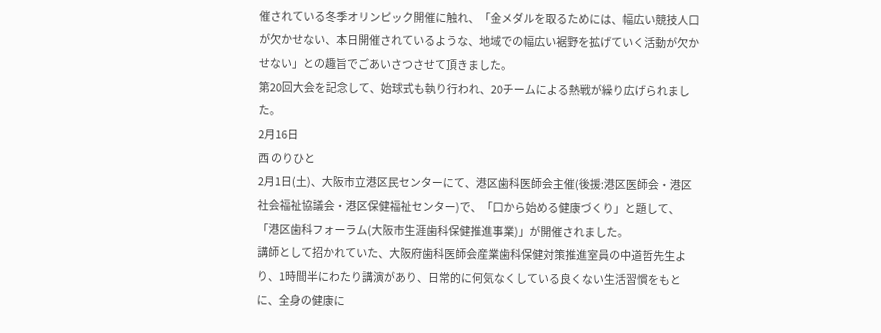催されている冬季オリンピック開催に触れ、「金メダルを取るためには、幅広い競技人口が欠かせない、本日開催されているような、地域での幅広い裾野を拡げていく活動が欠かせない」との趣旨でごあいさつさせて頂きました。
第20回大会を記念して、始球式も執り行われ、20チームによる熱戦が繰り広げられました。
2月16日
西 のりひと
2月1日(土)、大阪市立港区民センターにて、港区歯科医師会主催(後援:港区医師会・港区社会福祉協議会・港区保健福祉センター)で、「口から始める健康づくり」と題して、「港区歯科フォーラム(大阪市生涯歯科保健推進事業)」が開催されました。
講師として招かれていた、大阪府歯科医師会産業歯科保健対策推進室員の中道哲先生より、1時間半にわたり講演があり、日常的に何気なくしている良くない生活習慣をもとに、全身の健康に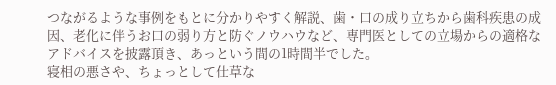つながるような事例をもとに分かりやすく解説、歯・口の成り立ちから歯科疾患の成因、老化に伴うお口の弱り方と防ぐノウハウなど、専門医としての立場からの適格なアドバイスを披露頂き、あっという間の1時間半でした。
寝相の悪さや、ちょっとして仕草な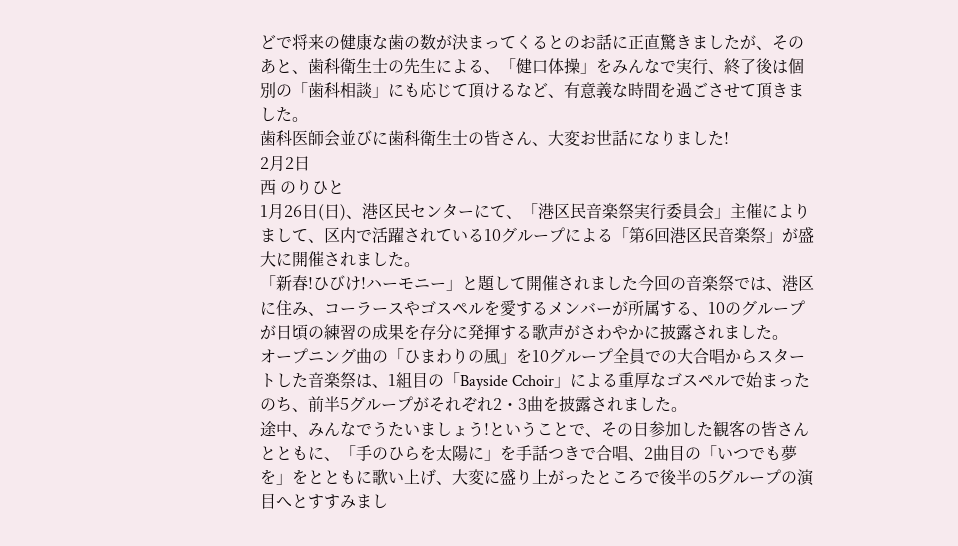どで将来の健康な歯の数が決まってくるとのお話に正直驚きましたが、そのあと、歯科衛生士の先生による、「健口体操」をみんなで実行、終了後は個別の「歯科相談」にも応じて頂けるなど、有意義な時間を過ごさせて頂きました。
歯科医師会並びに歯科衛生士の皆さん、大変お世話になりました!
2月2日
西 のりひと
1月26日(日)、港区民センターにて、「港区民音楽祭実行委員会」主催によりまして、区内で活躍されている10グループによる「第6回港区民音楽祭」が盛大に開催されました。
「新春!ひびけ!ハーモニー」と題して開催されました今回の音楽祭では、港区に住み、コーラースやゴスペルを愛するメンバーが所属する、10のグループが日頃の練習の成果を存分に発揮する歌声がさわやかに披露されました。
オープニング曲の「ひまわりの風」を10グループ全員での大合唱からスタートした音楽祭は、1組目の「Bayside Cchoir」による重厚なゴスペルで始まったのち、前半5グループがそれぞれ2・3曲を披露されました。
途中、みんなでうたいましょう!ということで、その日参加した観客の皆さんとともに、「手のひらを太陽に」を手話つきで合唱、2曲目の「いつでも夢を」をとともに歌い上げ、大変に盛り上がったところで後半の5グループの演目へとすすみまし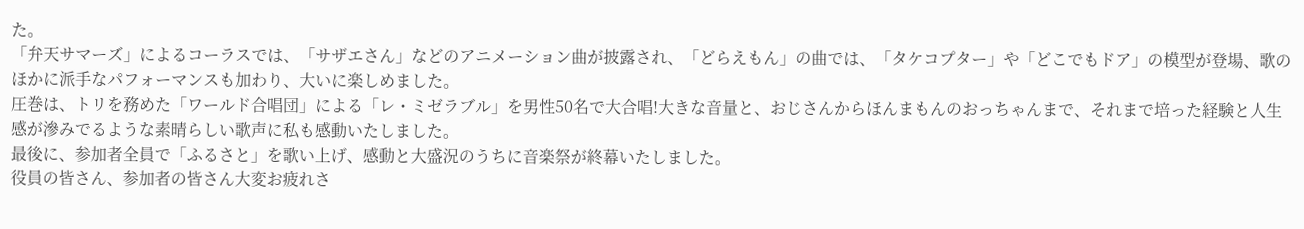た。
「弁天サマーズ」によるコーラスでは、「サザエさん」などのアニメーション曲が披露され、「どらえもん」の曲では、「タケコプター」や「どこでもドア」の模型が登場、歌のほかに派手なパフォーマンスも加わり、大いに楽しめました。
圧巻は、トリを務めた「ワールド合唱団」による「レ・ミゼラブル」を男性50名で大合唱!大きな音量と、おじさんからほんまもんのおっちゃんまで、それまで培った経験と人生感が滲みでるような素晴らしい歌声に私も感動いたしました。
最後に、参加者全員で「ふるさと」を歌い上げ、感動と大盛況のうちに音楽祭が終幕いたしました。
役員の皆さん、参加者の皆さん大変お疲れさ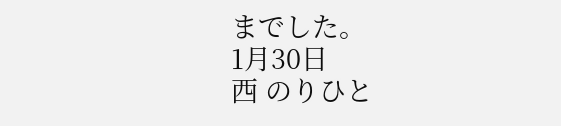までした。
1月30日
西 のりひと